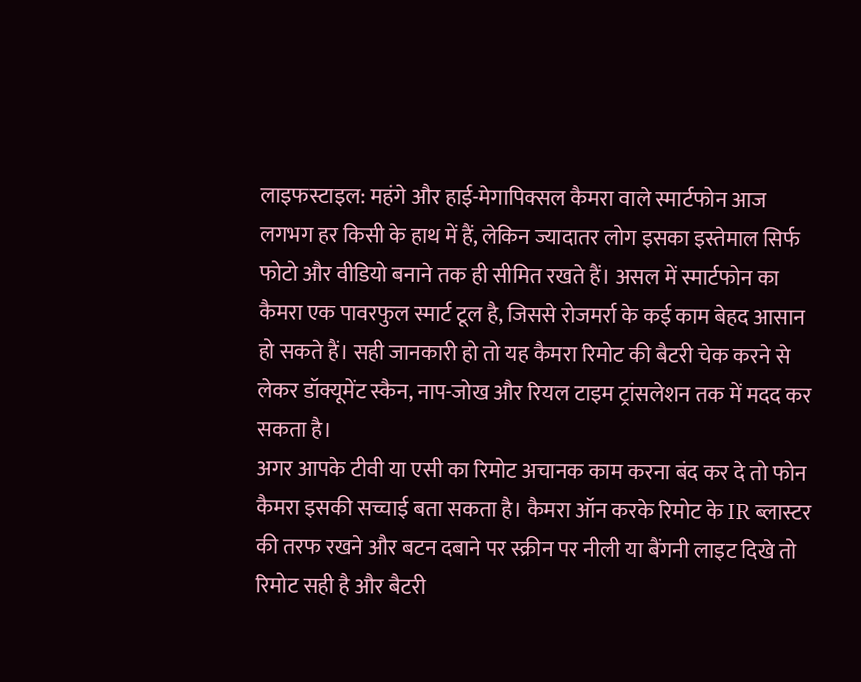लाइफस्टाइल: महंगे और हाई-मेगापिक्सल कैमरा वाले स्मार्टफोन आज लगभग हर किसी के हाथ में हैं, लेकिन ज्यादातर लोग इसका इस्तेमाल सिर्फ फोटो और वीडियो बनाने तक ही सीमित रखते हैं। असल में स्मार्टफोन का कैमरा एक पावरफुल स्मार्ट टूल है, जिससे रोजमर्रा के कई काम बेहद आसान हो सकते हैं। सही जानकारी हो तो यह कैमरा रिमोट की बैटरी चेक करने से लेकर डॉक्यूमेंट स्कैन, नाप-जोख और रियल टाइम ट्रांसलेशन तक में मदद कर सकता है।
अगर आपके टीवी या एसी का रिमोट अचानक काम करना बंद कर दे तो फोन कैमरा इसकी सच्चाई बता सकता है। कैमरा ऑन करके रिमोट के IR ब्लास्टर की तरफ रखने और बटन दबाने पर स्क्रीन पर नीली या बैंगनी लाइट दिखे तो रिमोट सही है और बैटरी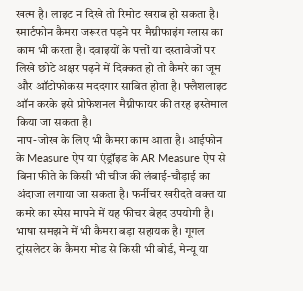खत्म है। लाइट न दिखे तो रिमोट खराब हो सकता है।
स्मार्टफोन कैमरा जरूरत पड़ने पर मैग्नीफाइंग ग्लास का काम भी करता है। दवाइयों के पत्तों या दस्तावेजों पर लिखे छोटे अक्षर पढ़ने में दिक्कत हो तो कैमरे का जूम और ऑटोफोकस मददगार साबित होता है। फ्लैशलाइट ऑन करके इसे प्रोफेशनल मैग्नीफायर की तरह इस्तेमाल किया जा सकता है।
नाप-जोख के लिए भी कैमरा काम आता है। आईफोन के Measure ऐप या एंड्रॉइड के AR Measure ऐप से बिना फीते के किसी भी चीज की लंबाई-चौड़ाई का अंदाजा लगाया जा सकता है। फर्नीचर खरीदते वक्त या कमरे का स्पेस मापने में यह फीचर बेहद उपयोगी है।
भाषा समझने में भी कैमरा बड़ा सहायक है। गूगल ट्रांसलेटर के कैमरा मोड से किसी भी बोर्ड, मेन्यू या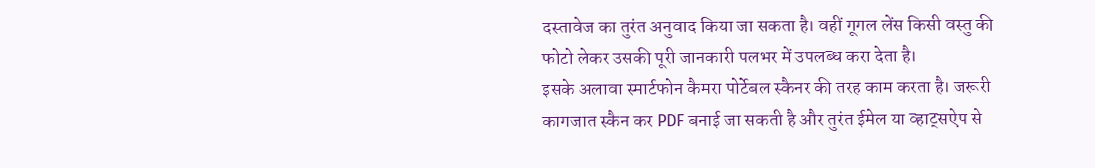दस्तावेज का तुरंत अनुवाद किया जा सकता है। वहीं गूगल लेंस किसी वस्तु की फोटो लेकर उसकी पूरी जानकारी पलभर में उपलब्ध करा देता है।
इसके अलावा स्मार्टफोन कैमरा पोर्टेबल स्कैनर की तरह काम करता है। जरूरी कागजात स्कैन कर PDF बनाई जा सकती है और तुरंत ईमेल या व्हाट्सऐप से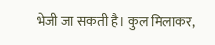भेजी जा सकती है। कुल मिलाकर,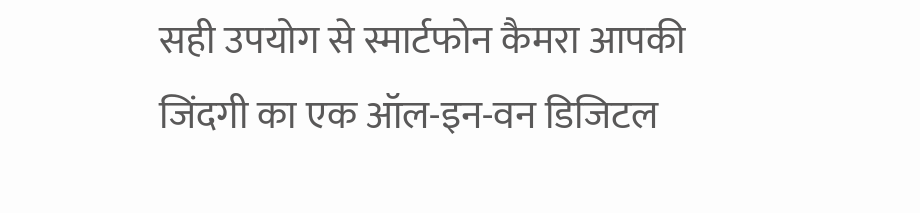सही उपयोग से स्मार्टफोन कैमरा आपकी जिंदगी का एक ऑल-इन-वन डिजिटल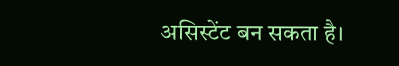असिस्टेंट बन सकता है।